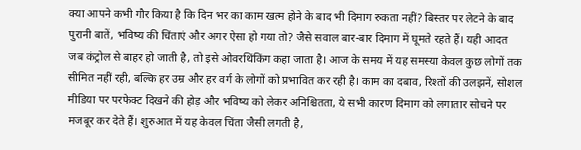क्या आपने कभी गौर किया है कि दिन भर का काम खत्म होने के बाद भी दिमाग रुकता नहीं? बिस्तर पर लेटने के बाद पुरानी बातें, भविष्य की चिंताएं और अगर ऐसा हो गया तो? जैसे सवाल बार-बार दिमाग में घूमते रहते हैं। यही आदत जब कंट्रोल से बाहर हो जाती है, तो इसे ओवरथिंकिंग कहा जाता है। आज के समय में यह समस्या केवल कुछ लोगों तक सीमित नहीं रही, बल्कि हर उम्र और हर वर्ग के लोगों को प्रभावित कर रही है। काम का दबाव, रिश्तों की उलझनें, सोशल मीडिया पर परफेक्ट दिखने की होड़ और भविष्य को लेकर अनिश्चितता, ये सभी कारण दिमाग को लगातार सोचने पर मजबूर कर देते हैं। शुरुआत में यह केवल चिंता जैसी लगती है,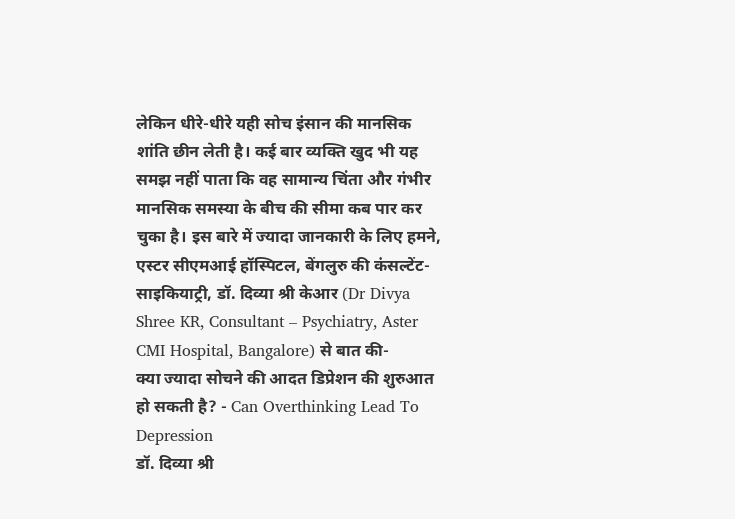लेकिन धीरे-धीरे यही सोच इंसान की मानसिक शांति छीन लेती है। कई बार व्यक्ति खुद भी यह समझ नहीं पाता कि वह सामान्य चिंता और गंभीर मानसिक समस्या के बीच की सीमा कब पार कर चुका है। इस बारे में ज्यादा जानकारी के लिए हमने, एस्टर सीएमआई हॉस्पिटल, बेंगलुरु की कंसल्टेंट- साइकियाट्री, डॉ. दिव्या श्री केआर (Dr Divya Shree KR, Consultant – Psychiatry, Aster CMI Hospital, Bangalore) से बात की-
क्या ज्यादा सोचने की आदत डिप्रेशन की शुरुआत हो सकती है? - Can Overthinking Lead To Depression
डॉ. दिव्या श्री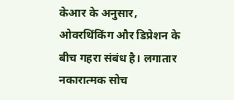केआर के अनुसार, ओवरथिंकिंग और डिप्रेशन के बीच गहरा संबंध है। लगातार नकारात्मक सोच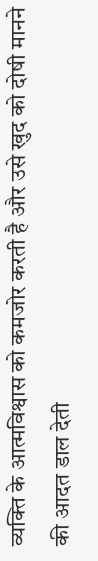व्यक्ति के आत्मविश्वास को कमजोर करती है और उसे खुद को दोषी मानने की आदत डाल देती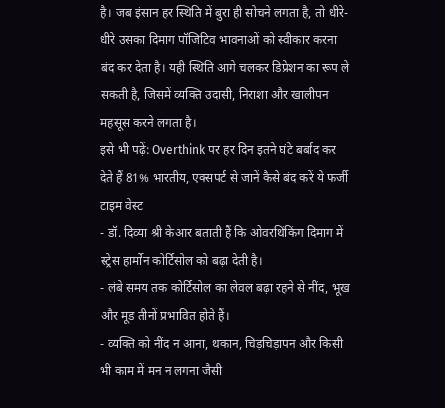है। जब इंसान हर स्थिति में बुरा ही सोचने लगता है, तो धीरे-धीरे उसका दिमाग पॉजिटिव भावनाओं को स्वीकार करना बंद कर देता है। यही स्थिति आगे चलकर डिप्रेशन का रूप ले सकती है, जिसमें व्यक्ति उदासी, निराशा और खालीपन महसूस करने लगता है।
इसे भी पढ़ें: Overthink पर हर दिन इतने घंटे बर्बाद कर देते हैं 81% भारतीय, एक्सपर्ट से जानें कैसे बंद करें ये फर्जी टाइम वेस्ट
- डॉ. दिव्या श्री केआर बताती हैं कि ओवरथिंकिंग दिमाग में स्ट्रेस हार्मोन कोर्टिसोल को बढ़ा देती है।
- लंबे समय तक कोर्टिसोल का लेवल बढ़ा रहने से नींद, भूख और मूड तीनों प्रभावित होते हैं।
- व्यक्ति को नींद न आना, थकान, चिड़चिड़ापन और किसी भी काम में मन न लगना जैसी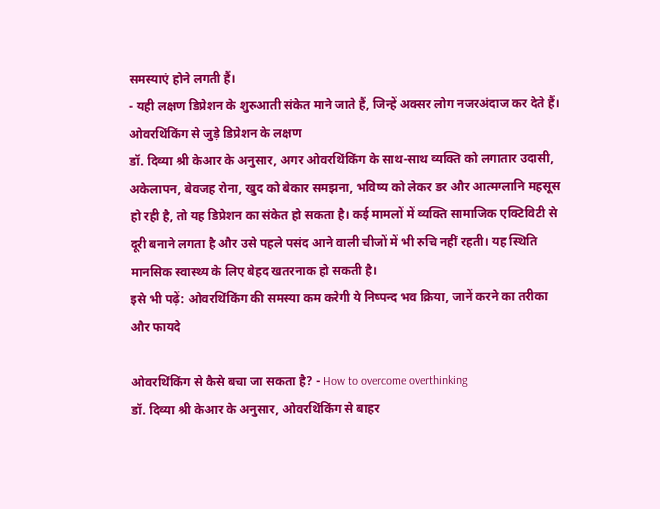समस्याएं होने लगती हैं।
- यही लक्षण डिप्रेशन के शुरुआती संकेत माने जाते हैं, जिन्हें अक्सर लोग नजरअंदाज कर देते हैं।
ओवरथिंकिंग से जुड़े डिप्रेशन के लक्षण
डॉ. दिव्या श्री केआर के अनुसार, अगर ओवरथिंकिंग के साथ-साथ व्यक्ति को लगातार उदासी, अकेलापन, बेवजह रोना, खुद को बेकार समझना, भविष्य को लेकर डर और आत्मग्लानि महसूस हो रही है, तो यह डिप्रेशन का संकेत हो सकता है। कई मामलों में व्यक्ति सामाजिक एक्टिविटी से दूरी बनाने लगता है और उसे पहले पसंद आने वाली चीजों में भी रुचि नहीं रहती। यह स्थिति मानसिक स्वास्थ्य के लिए बेहद खतरनाक हो सकती है।
इसे भी पढ़ें: ओवरथिंकिंग की समस्या कम करेगी ये निष्पन्द भव क्रिया, जानें करने का तरीका और फायदे

ओवरथिंकिंग से कैसे बचा जा सकता है? - How to overcome overthinking
डॉ. दिव्या श्री केआर के अनुसार, ओवरथिंकिंग से बाहर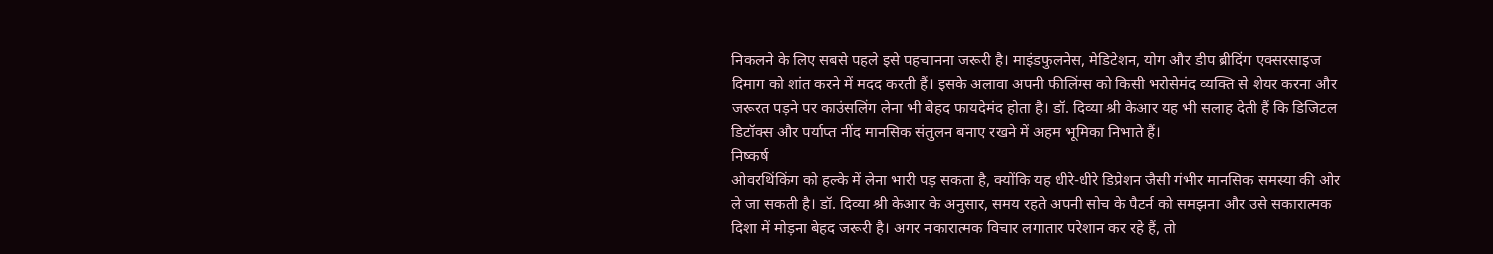निकलने के लिए सबसे पहले इसे पहचानना जरूरी है। माइंडफुलनेस, मेडिटेशन, योग और डीप ब्रीदिंग एक्सरसाइज दिमाग को शांत करने में मदद करती हैं। इसके अलावा अपनी फीलिंग्स को किसी भरोसेमंद व्यक्ति से शेयर करना और जरूरत पड़ने पर काउंसलिंग लेना भी बेहद फायदेमंद होता है। डॉ. दिव्या श्री केआर यह भी सलाह देती हैं कि डिजिटल डिटॉक्स और पर्याप्त नींद मानसिक संतुलन बनाए रखने में अहम भूमिका निभाते हैं।
निष्कर्ष
ओवरथिंकिंग को हल्के में लेना भारी पड़ सकता है, क्योंकि यह धीरे-धीरे डिप्रेशन जैसी गंभीर मानसिक समस्या की ओर ले जा सकती है। डॉ. दिव्या श्री केआर के अनुसार, समय रहते अपनी सोच के पैटर्न को समझना और उसे सकारात्मक दिशा में मोड़ना बेहद जरूरी है। अगर नकारात्मक विचार लगातार परेशान कर रहे हैं, तो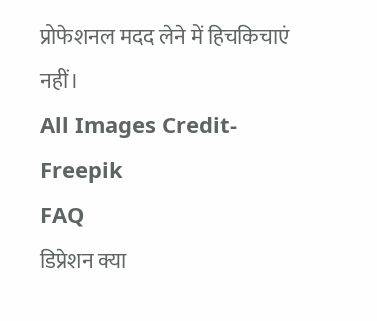प्रोफेशनल मदद लेने में हिचकिचाएं नहीं।
All Images Credit- Freepik
FAQ
डिप्रेशन क्या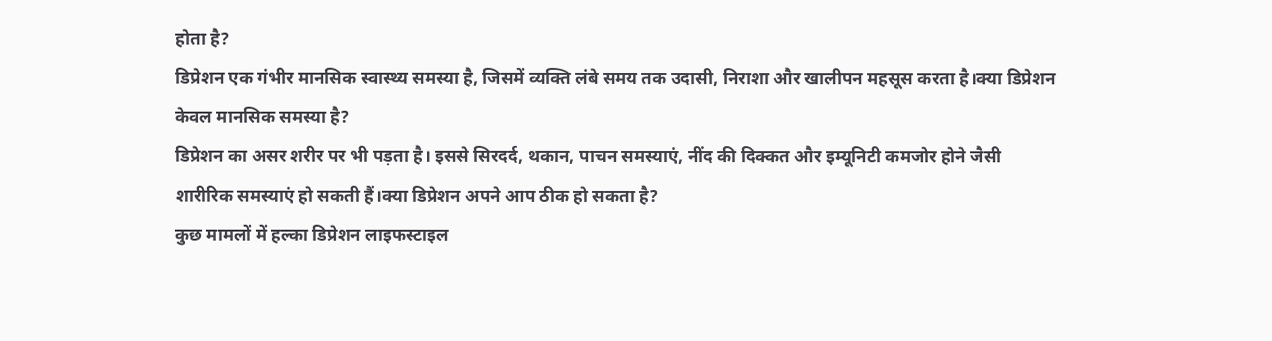होता है?
डिप्रेशन एक गंभीर मानसिक स्वास्थ्य समस्या है, जिसमें व्यक्ति लंबे समय तक उदासी, निराशा और खालीपन महसूस करता है।क्या डिप्रेशन केवल मानसिक समस्या है?
डिप्रेशन का असर शरीर पर भी पड़ता है। इससे सिरदर्द, थकान, पाचन समस्याएं, नींद की दिक्कत और इम्यूनिटी कमजोर होने जैसी शारीरिक समस्याएं हो सकती हैं।क्या डिप्रेशन अपने आप ठीक हो सकता है?
कुछ मामलों में हल्का डिप्रेशन लाइफस्टाइल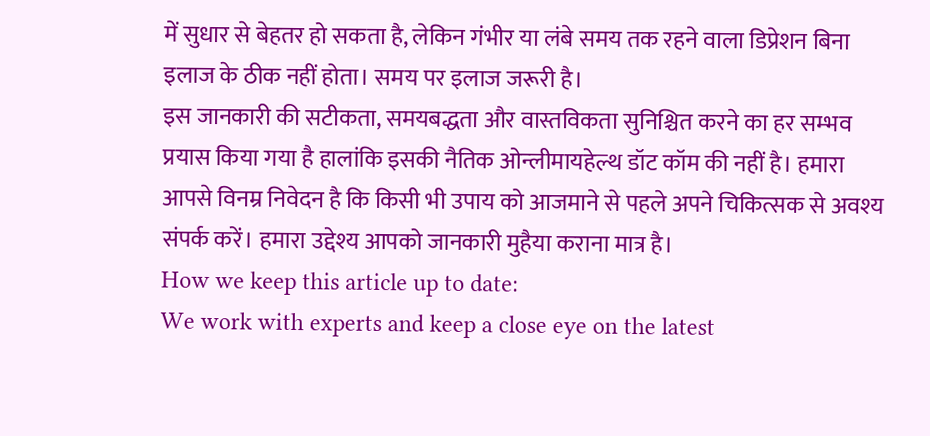में सुधार से बेहतर हो सकता है, लेकिन गंभीर या लंबे समय तक रहने वाला डिप्रेशन बिना इलाज के ठीक नहीं होता। समय पर इलाज जरूरी है।
इस जानकारी की सटीकता, समयबद्धता और वास्तविकता सुनिश्चित करने का हर सम्भव प्रयास किया गया है हालांकि इसकी नैतिक ओन्लीमायहेल्थ डॉट कॉम की नहीं है। हमारा आपसे विनम्र निवेदन है कि किसी भी उपाय को आजमाने से पहले अपने चिकित्सक से अवश्य संपर्क करें। हमारा उद्देश्य आपको जानकारी मुहैया कराना मात्र है।
How we keep this article up to date:
We work with experts and keep a close eye on the latest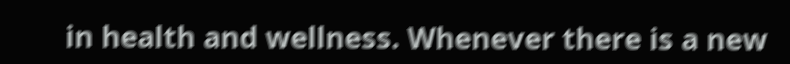in health and wellness. Whenever there is a new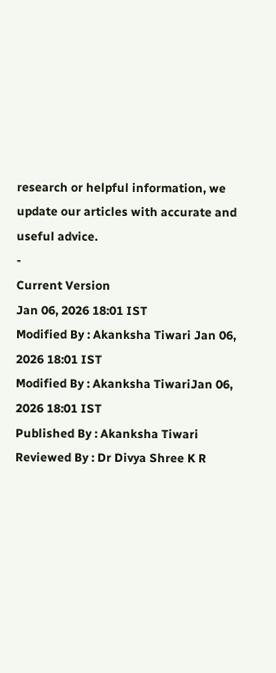research or helpful information, we update our articles with accurate and useful advice.
-
Current Version
Jan 06, 2026 18:01 IST
Modified By : Akanksha Tiwari Jan 06, 2026 18:01 IST
Modified By : Akanksha TiwariJan 06, 2026 18:01 IST
Published By : Akanksha Tiwari
Reviewed By : Dr Divya Shree K R